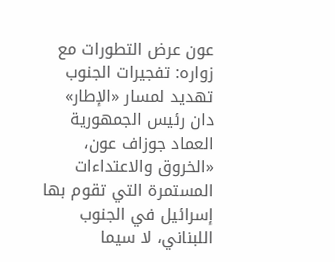عون عرض التطورات مع زواره: تفجيرات الجنوب تهديد لمسار «الإطار»
دان رئيس الجمهورية العماد جوزاف عون، «الخروق والاعتداءات المستمرة التي تقوم بها إسرائيل في الجنوب اللبناني، لا سيما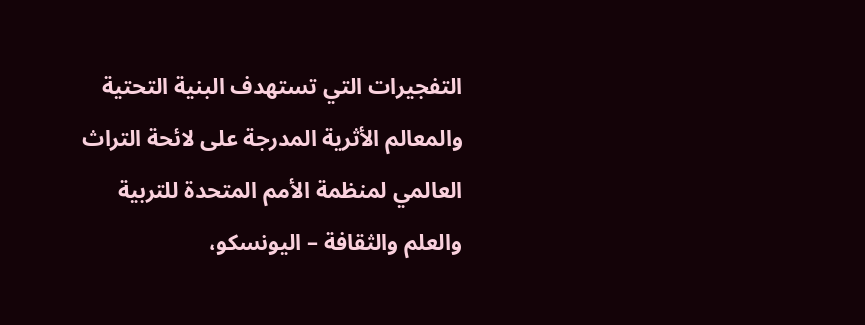التفجيرات التي تستهدف البنية التحتية والمعالم الأثرية المدرجة على لائحة التراث العالمي لمنظمة الأمم المتحدة للتربية والعلم والثقافة – اليونسكو،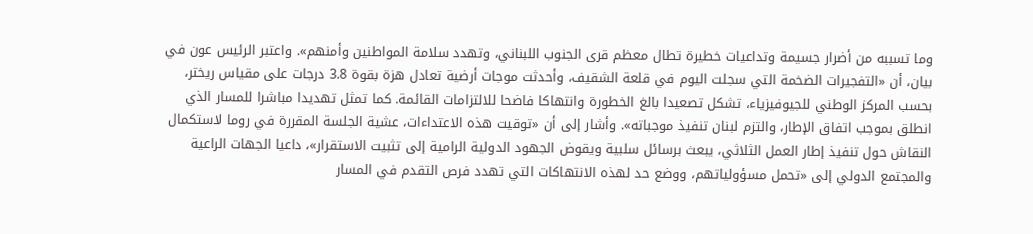وما تسببه من أضرار جسيمة وتداعيات خطيرة تطال معظم قرى الجنوب اللبناني، وتهدد سلامة المواطنين وأمنهم». واعتبر الرئيس عون في بيان، أن «التفجيرات الضخمة التي سجلت اليوم في قلعة الشقيف، وأحدثت موجات أرضية تعادل هزة بقوة 3.8 درجات على مقياس ريختر، بحسب المركز الوطني للجيوفيزياء، تشكل تصعيدا بالغ الخطورة وانتهاكا فاضحا للالتزامات القائمة. كما تمثل تهديدا مباشرا للمسار الذي انطلق بموجب اتفاق الإطار، والتزم لبنان تنفيذ موجباته». وأشار إلى أن «توقيت هذه الاعتداءات، عشية الجلسة المقررة في روما لاستكمال النقاش حول تنفيذ إطار العمل الثلاثي، يبعث برسائل سلبية ويقوض الجهود الدولية الرامية إلى تثبيت الاستقرار»، داعيا الجهات الراعية والمجتمع الدولي إلى «تحمل مسؤولياتهم، ووضع حد لهذه الانتهاكات التي تهدد فرص التقدم في المسار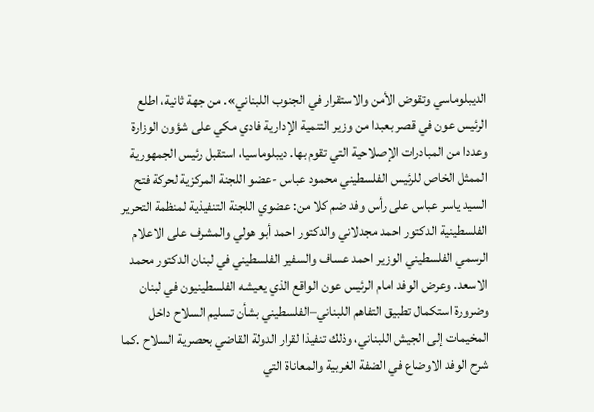الديبلوماسي وتقوض الأمن والاستقرار في الجنوب اللبناني». من جهة ثانية، اطلع الرئيس عون في قصر بعبدا من وزير التنمية الإدارية فادي مكي على شؤون الوزارة وعددا من المبادرات الإصلاحية التي تقوم بها. ديبلوماسيا، استقبل رئيس الجمهورية الممثل الخاص للرئيس الفلسطيني محمود عباس -عضو اللجنة المركزية لحركة فتح السيد ياسر عباس على رأس وفد ضم كلا من: عضوي اللجنة التنفيذية لمنظمة التحرير الفلسطينية الدكتور احمد مجدلاني والدكتور احمد أبو هولي والمشرف على الاعلام الرسمي الفلسطيني الوزير احمد عساف والسفير الفلسطيني في لبنان الدكتور محمد الاسعد. وعرض الوفد امام الرئيس عون الواقع الذي يعيشه الفلسطينيون في لبنان وضرورة استكمال تطبيق التفاهم اللبناني–الفلسطيني بشأن تسليم السلاح داخل المخيمات إلى الجيش اللبناني، وذلك تنفيذا لقرار الدولة القاضي بحصرية السلاح .كما شرح الوفد الاوضاع في الضفة الغربية والمعاناة التي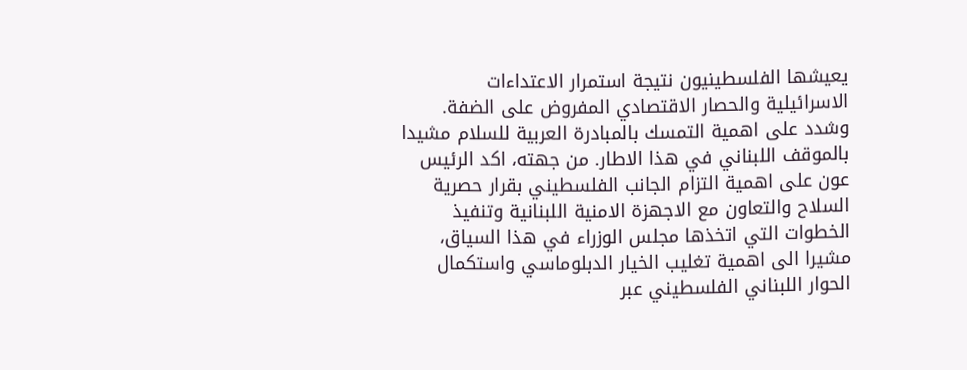يعيشها الفلسطينيون نتيجة استمرار الاعتداءات الاسرائيلية والحصار الاقتصادي المفروض على الضفة. وشدد على اهمية التمسك بالمبادرة العربية للسلام مشيدا بالموقف اللبناني في هذا الاطار. من جهته، اكد الرئيس عون على اهمية التزام الجانب الفلسطيني بقرار حصرية السلاح والتعاون مع الاجهزة الامنية اللبنانية وتنفيذ الخطوات التي اتخذها مجلس الوزراء في هذا السياق، مشيرا الى اهمية تغليب الخيار الدبلوماسي واستكمال الحوار اللبناني الفلسطيني عبر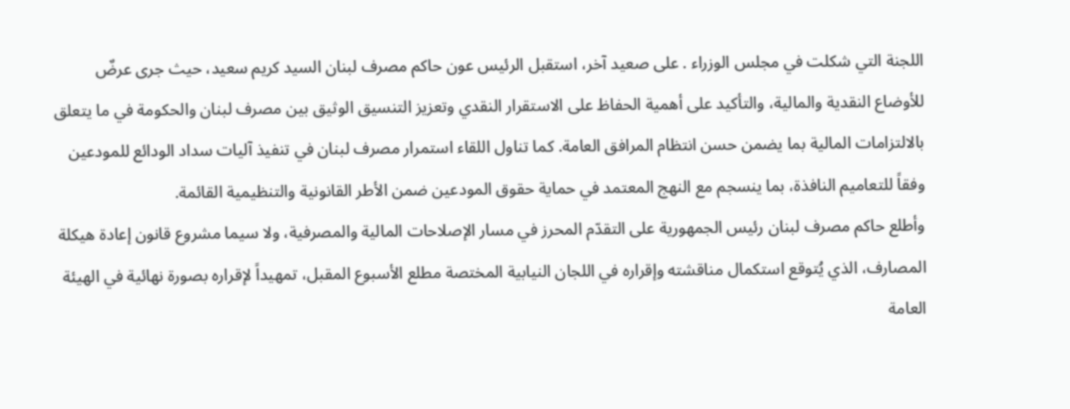اللجنة التي شكلت في مجلس الوزراء . على صعيد آخر، استقبل الرئيس عون حاكم مصرف لبنان السيد كريم سعيد، حيث جرى عرضٌ للأوضاع النقدية والمالية، والتأكيد على أهمية الحفاظ على الاستقرار النقدي وتعزيز التنسيق الوثيق بين مصرف لبنان والحكومة في ما يتعلق بالالتزامات المالية بما يضمن حسن انتظام المرافق العامة. كما تناول اللقاء استمرار مصرف لبنان في تنفيذ آليات سداد الودائع للمودعين وفقاً للتعاميم النافذة، بما ينسجم مع النهج المعتمد في حماية حقوق المودعين ضمن الأطر القانونية والتنظيمية القائمة.
وأطلع حاكم مصرف لبنان رئيس الجمهورية على التقدّم المحرز في مسار الإصلاحات المالية والمصرفية، ولا سيما مشروع قانون إعادة هيكلة المصارف، الذي يُتوقع استكمال مناقشته وإقراره في اللجان النيابية المختصة مطلع الأسبوع المقبل، تمهيداً لإقراره بصورة نهائية في الهيئة العامة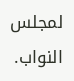لمجلس النواب.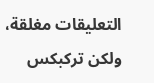التعليقات مغلقة، ولكن تركبكس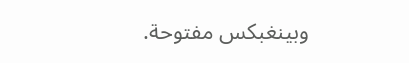وبينغبكس مفتوحة.